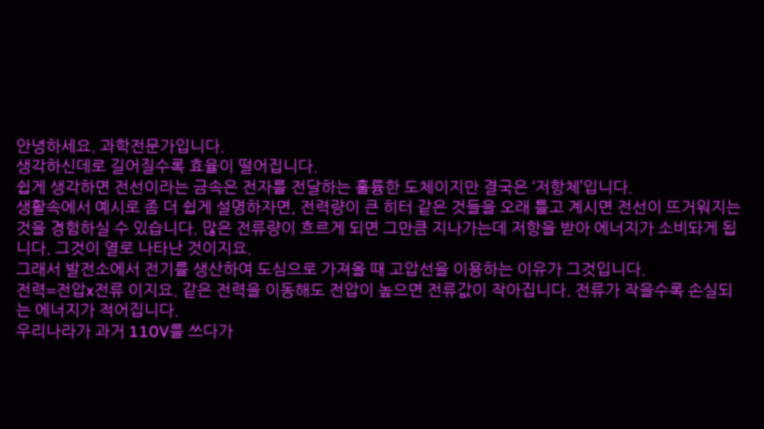안녕하세요. 과학전문가입니다.
생각하신데로 길어질수록 효율이 떨어집니다.
쉽게 생각하면 전선이라는 금속은 전자를 전달하는 훌륭한 도체이지만 결국은 ‘저항체’입니다.
생활속에서 예시로 좀 더 쉽게 설명하자면, 전력량이 큰 히터 같은 것들을 오래 틀고 계시면 전선이 뜨거워지는 것을 경험하실 수 있습니다. 많은 전류량이 흐르게 되면 그만큼 지나가는데 저항을 받아 에너지가 소비돠게 됩니다. 그것이 열로 나타난 것이지요.
그래서 발전소에서 전기를 생산하여 도심으로 가져올 때 고압선을 이용하는 이유가 그것입니다.
전력=전압x전류 이지요. 같은 전력을 이동해도 전압이 높으면 전류값이 작아집니다. 전류가 작을수록 손실되는 에너지가 적어집니다.
우리나라가 과거 110V를 쓰다가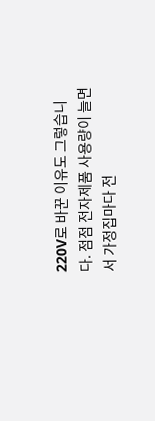220V로 바꾼 이유도 그렇습니다. 점점 전자제품 사용량이 늘면서 가정집마다 전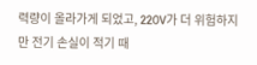력량이 올라가게 되었고, 220V가 더 위험하지만 전기 손실이 적기 때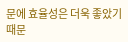문에 효율성은 더욱 좋았기 때문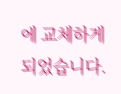에 교체하게 되었습니다.